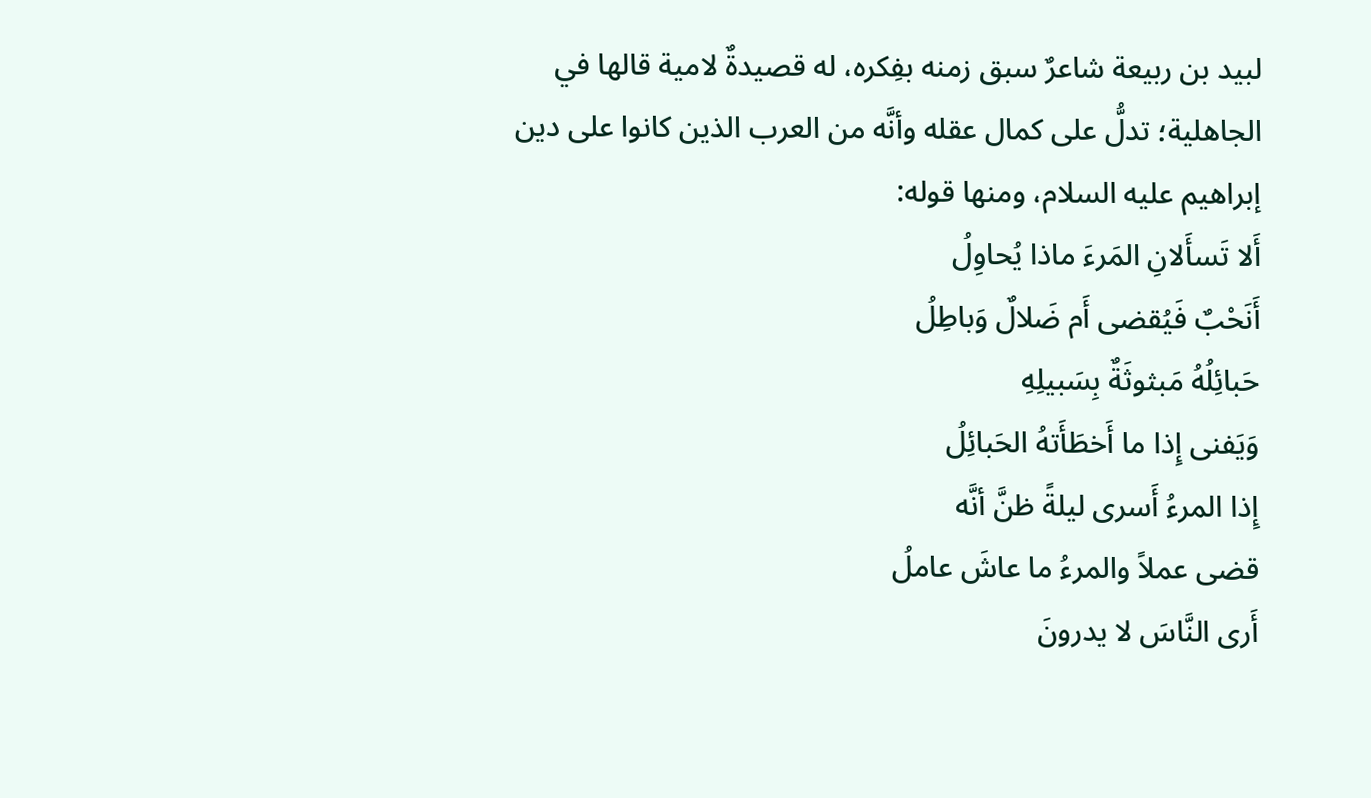لبيد بن ربيعة شاعرٌ سبق زمنه بفِكره، له قصيدةٌ لامية قالها في الجاهلية؛ تدلُّ على كمال عقله وأنَّه من العرب الذين كانوا على دين إبراهيم عليه السلام، ومنها قوله:
أَلا تَسأَلانِ المَرءَ ماذا يُحاوِلُ
أَنَحْبٌ فَيُقضى أَم ضَلالٌ وَباطِلُ
حَبائِلُهُ مَبثوثَةٌ بِسَبيلِهِ
وَيَفنى إِذا ما أَخطَأَتهُ الحَبائِلُ
إِذا المرءُ أَسرى ليلةً ظنَّ أنَّه
قضى عملاً والمرءُ ما عاشَ عاملُ
أَرى النَّاسَ لا يدرونَ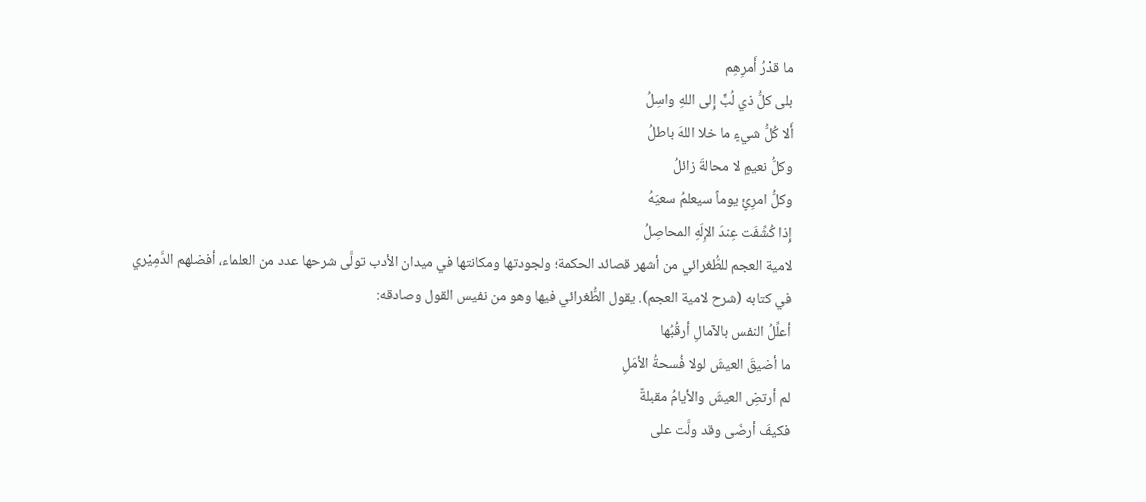ما قدْرُ أَمرِهِم
بلى كلُّ ذي لُبٍّ إِلى اللهِ واسِلُ
أَلا كُلُّ شيءٍ ما خلا اللهَ باطلُ
وكلُّ نعيمٍ لا محالةَ زائلُ
وكلُّ امرِئٍ يوماً سيعلمُ سعيَهُ
إِذا كُشِّفَت عِندَ الإِلَهِ المحاصِلُ
لامية العجم للطُّغرائي من أشهر قصائد الحكمة؛ ولجودتها ومكانتها في ميدان الأدب تولَّى شرحها عدد من العلماء، أفضلهم الدَّمِيْري في كتابه (شرح لامية العجم). يقول الطُّغرائي فيها وهو من نفيس القول وصادقه:
أعلِّلُ النفس بالآمالِ أرقُبُها
ما أضيقَ العيشَ لولا فُسحةُ الأمَلِ
لم أرتضِ العيشَ والأيامُ مقبلةٌ
فكيفَ أرضَى وقد ولَّت على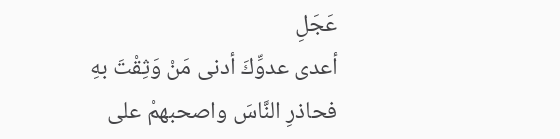عَجَلِ
أعدى عدوِّكَ أدنى مَنْ وَثِقْتَ بهِ
فحاذرِ النَّاسَ واصحبهمْ على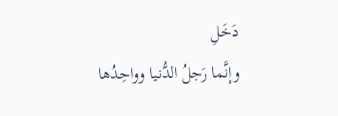دَخَلِ
وإنَّما رَجلُ الدُّنيا وواحِدُها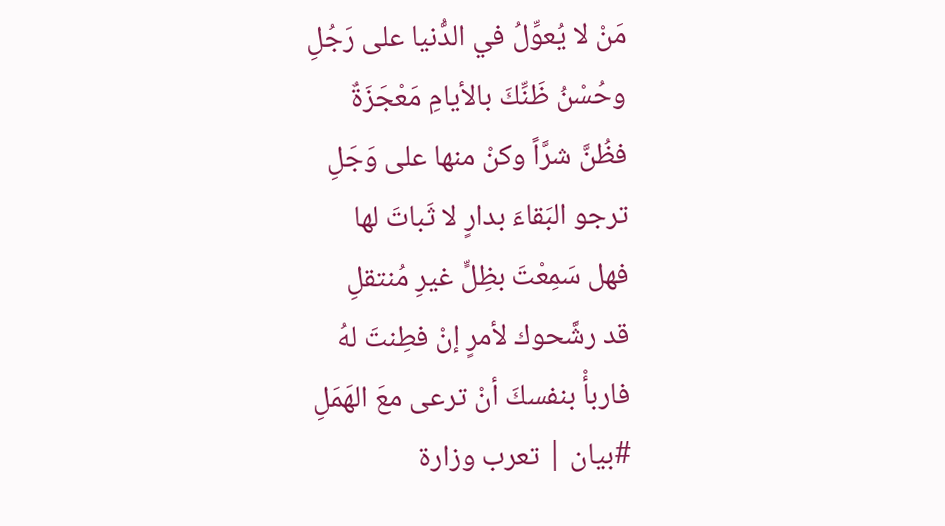مَنْ لا يُعوِّلُ في الدُّنيا على رَجُلِ
وحُسْنُ ظَنِّكَ بالأيامِ مَعْجَزَةٌ
فظُنَّ شرَّاً وكنْ منها على وَجَلِ
ترجو البَقاءَ بدارٍ لا ثَباتَ لها
فهل سَمِعْتَ بظِلٍّ غيرِ مُنتقلِ
قد رشَّحوك لأمرٍ إنْ فطِنتَ لهُ
فاربأْ بنفسكَ أنْ ترعى معَ الهَمَلِ
#بيان | تعرب وزارة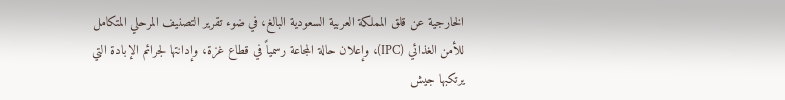الخارجية عن قلق المملكة العربية السعودية البالغ، في ضوء تقرير التصنيف المرحلي المتكامل للأمن الغذائي (IPC)، وإعلان حالة المجاعة رسمياً في قطاع غزة، وإدانتها لجرائم الإبادة التي يرتكبها جيش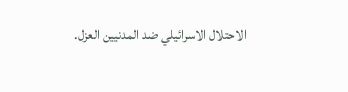الاحتلال الاسرائيلي ضد المدنيين العزل.